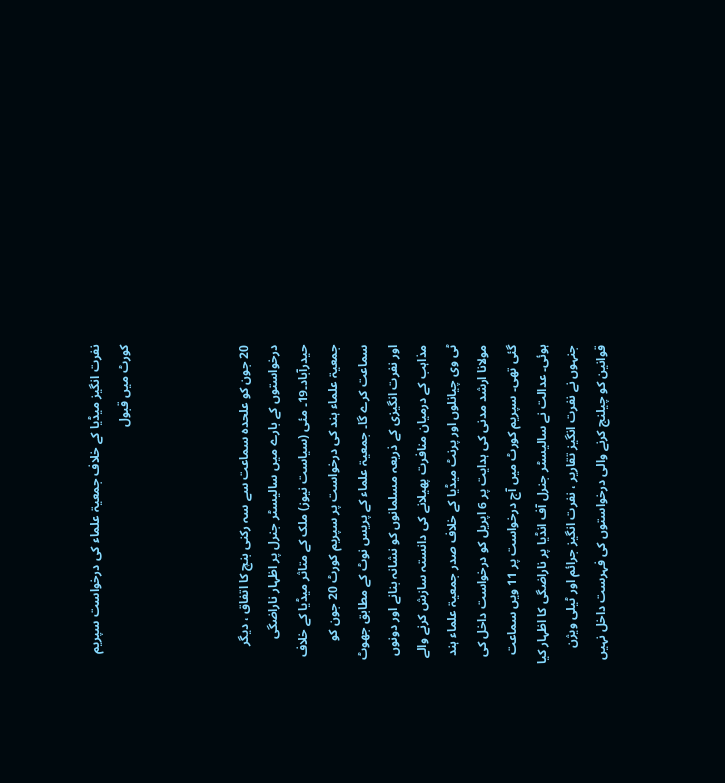نفرت انگیز میڈیا کے خلاف جمعیۃ علماء کی درخواست سپریم کورٹ میں قبول



20 جون کو علحدہ سماعت سے سہ رکنی بنچ کا اتفاق ، دیگر درخواستوں کے بارے میں سالیسٹر جنرل پر اظہار ناراضگی
حیدرآباد۔19۔ مئی (سیاست نیوز) ملک کے متاثر میڈیا کے خلاف جمعیۃ علماء ہند کی درخواست پر سپریم کورٹ 20 جون کو سماعت کرے گا۔ جمعیۃ علماء کے پریس نوٹ کے مطابق جھوٹ اور نفرت انگیزی کے ذریعہ مسلمانوں کو نشانہ بنانے اور دونوں مذاہب کے درمیان منافرت پھیلانے کی دانستہ سازش کرنے والے ٹی وی چیانلوں اور پرنٹ میڈیا کے خلاف صدر جمعیۃ علماء ہند مولانا ارشد مدنی کی ہدایت پر 6 اپریل کو درخواست داخل کی گئی تھی۔ سپریم کورٹ میں آج درخواست پر 11 ویں سماعت ہوئی۔ عدالت نے سالیسٹر جنرل آف انڈیا پر ناراضگی کا اظہار کیا جنہوں نے نفرت انگیز تقاریر ، نفرت انگیز جرائم اور ٹیلی ویژن قوانین کو چیلنج کرنے والی درخواستوں کی فہرست داخل نہیں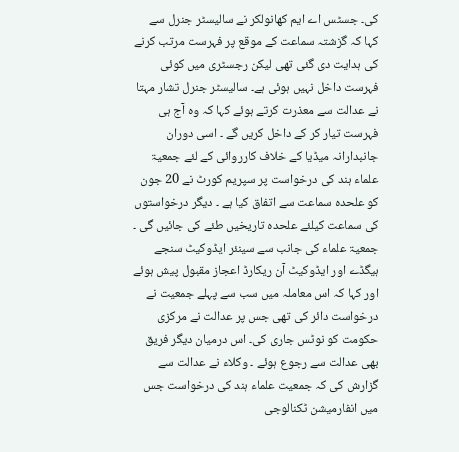کی۔ جسٹس اے ایم کھانولکر نے سالیسٹر جنرل سے کہا کہ گزشتہ سماعت کے موقع پر فہرست مرتب کرنے کی ہدایت دی گئی تھی لیکن رجسٹری میں کوئی فہرست داخل نہیں ہوئی ہے۔ سالیسٹر جنرل تشار مہتا نے عدالت سے معذرت کرتے ہوئے کہا کہ وہ آج ہی فہرست تیار کر کے داخل کریں گے ۔ اسی دوران جانبدارانہ میڈیا کے خلاف کارروائی کے لئے جمعیۃ علماء ہند کی درخواست پر سپریم کورٹ نے 20 جون کو علحدہ سماعت سے اتفاق کیا ہے ۔ دیگر درخواستوں کی سماعت کیلئے علحدہ تاریخیں طئے کی جائیں گی ۔ جمعیۃ علماء کی جانب سے سینئر ایڈوکیٹ سنجے ہیگڈے اور ایڈوکیٹ آن ریکارڈ اعجاز مقبول پیش ہوئے اور کہا کہ اس معاملہ میں سب سے پہلے جمعیت نے درخواست دائر کی تھی جس پر عدالت نے مرکزی حکومت کو نوٹس جاری کی۔ اس درمیان دیگر فریق بھی عدالت سے رجوع ہوئے ۔ وکلاء نے عدالت سے گزارش کی کہ جمعیت علماء ہند کی درخواست جس میں انفارمیشن ٹکنالوجی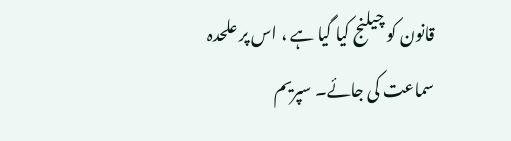قانون کو چیلنج کیا گیا ہے ، اس پر علحدہ سماعت کی جائے۔ سپریم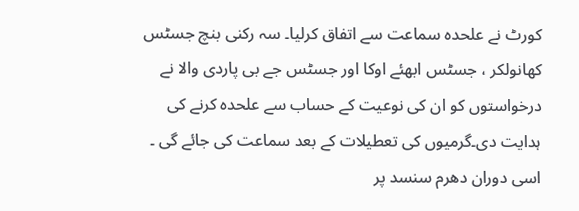کورٹ نے علحدہ سماعت سے اتفاق کرلیا۔ سہ رکنی بنچ جسٹس کھانولکر ، جسٹس ابھئے اوکا اور جسٹس جے بی پاردی والا نے درخواستوں کو ان کی نوعیت کے حساب سے علحدہ کرنے کی ہدایت دی۔گرمیوں کی تعطیلات کے بعد سماعت کی جائے گی ۔ اسی دوران دھرم سنسد پر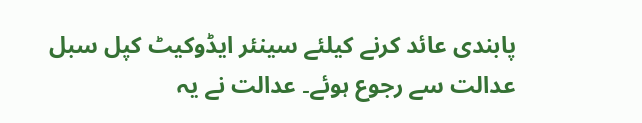پابندی عائد کرنے کیلئے سینئر ایڈوکیٹ کپل سبل عدالت سے رجوع ہوئے۔ عدالت نے یہ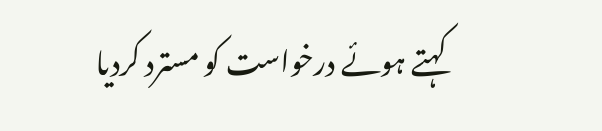کہتے ہوئے درخواست کو مسترد کردیا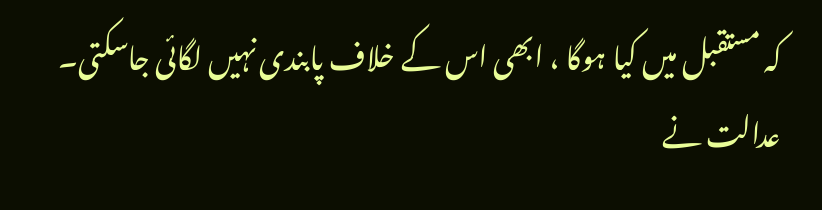کہ مستقبل میں کیا ہوگا ، ابھی اس کے خلاف پابندی نہیں لگائی جاسکتی۔ عدالت نے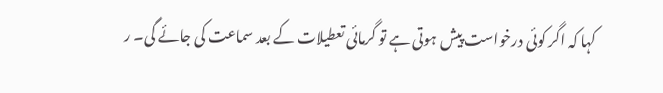کہا کہ اگر کوئی درخواست پیش ہوتی ہے تو گرمائی تعطیلات کے بعد سماعت کی جائے گی۔ ر